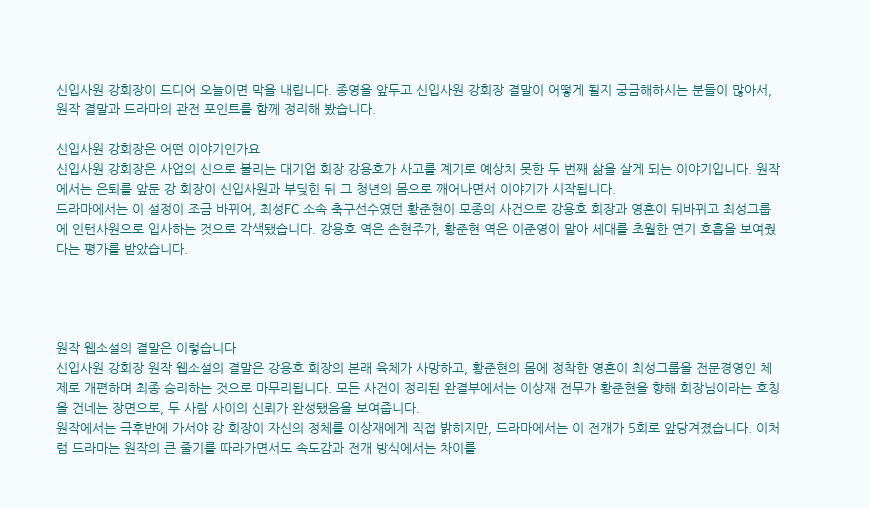신입사원 강회장이 드디어 오늘이면 막을 내립니다. 종영을 앞두고 신입사원 강회장 결말이 어떻게 될지 궁금해하시는 분들이 많아서, 원작 결말과 드라마의 관전 포인트를 함께 정리해 봤습니다.

신입사원 강회장은 어떤 이야기인가요
신입사원 강회장은 사업의 신으로 불리는 대기업 회장 강용호가 사고를 계기로 예상치 못한 두 번째 삶을 살게 되는 이야기입니다. 원작에서는 은퇴를 앞둔 강 회장이 신입사원과 부딪힌 뒤 그 청년의 몸으로 깨어나면서 이야기가 시작됩니다.
드라마에서는 이 설정이 조금 바뀌어, 최성FC 소속 축구선수였던 황준현이 모종의 사건으로 강용호 회장과 영혼이 뒤바뀌고 최성그룹에 인턴사원으로 입사하는 것으로 각색됐습니다. 강용호 역은 손현주가, 황준현 역은 이준영이 맡아 세대를 초월한 연기 호흡을 보여줬다는 평가를 받았습니다.




원작 웹소설의 결말은 이렇습니다
신입사원 강회장 원작 웹소설의 결말은 강용호 회장의 본래 육체가 사망하고, 황준현의 몸에 정착한 영혼이 최성그룹을 전문경영인 체제로 개편하며 최종 승리하는 것으로 마무리됩니다. 모든 사건이 정리된 완결부에서는 이상재 전무가 황준현을 향해 회장님이라는 호칭을 건네는 장면으로, 두 사람 사이의 신뢰가 완성됐음을 보여줍니다.
원작에서는 극후반에 가서야 강 회장이 자신의 정체를 이상재에게 직접 밝히지만, 드라마에서는 이 전개가 5회로 앞당겨졌습니다. 이처럼 드라마는 원작의 큰 줄기를 따라가면서도 속도감과 전개 방식에서는 차이를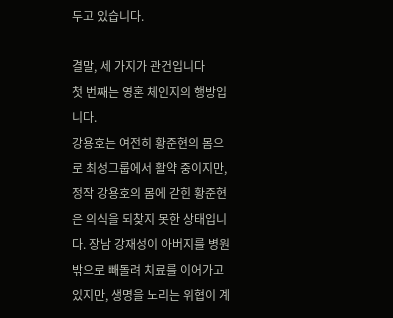두고 있습니다.

결말, 세 가지가 관건입니다
첫 번째는 영혼 체인지의 행방입니다.
강용호는 여전히 황준현의 몸으로 최성그룹에서 활약 중이지만, 정작 강용호의 몸에 갇힌 황준현은 의식을 되찾지 못한 상태입니다. 장남 강재성이 아버지를 병원 밖으로 빼돌려 치료를 이어가고 있지만, 생명을 노리는 위협이 계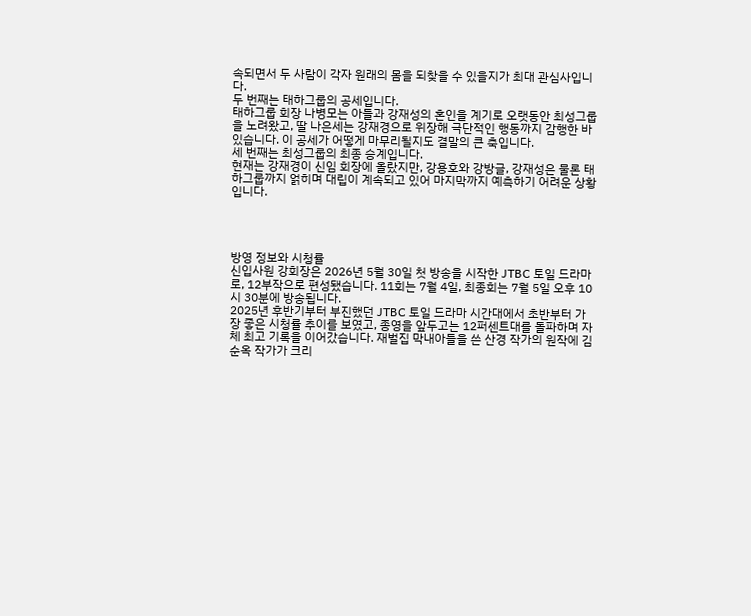속되면서 두 사람이 각자 원래의 몸을 되찾을 수 있을지가 최대 관심사입니다.
두 번째는 태하그룹의 공세입니다.
태하그룹 회장 나병모는 아들과 강재성의 혼인을 계기로 오랫동안 최성그룹을 노려왔고, 딸 나은세는 강재경으로 위장해 극단적인 행동까지 감행한 바 있습니다. 이 공세가 어떻게 마무리될지도 결말의 큰 축입니다.
세 번째는 최성그룹의 최종 승계입니다.
현재는 강재경이 신임 회장에 올랐지만, 강용호와 강방글, 강재성은 물론 태하그룹까지 얽히며 대립이 계속되고 있어 마지막까지 예측하기 어려운 상황입니다.




방영 정보와 시청률
신입사원 강회장은 2026년 5월 30일 첫 방송을 시작한 JTBC 토일 드라마로, 12부작으로 편성됐습니다. 11회는 7월 4일, 최종회는 7월 5일 오후 10시 30분에 방송됩니다.
2025년 후반기부터 부진했던 JTBC 토일 드라마 시간대에서 초반부터 가장 좋은 시청률 추이를 보였고, 종영을 앞두고는 12퍼센트대를 돌파하며 자체 최고 기록을 이어갔습니다. 재벌집 막내아들을 쓴 산경 작가의 원작에 김순옥 작가가 크리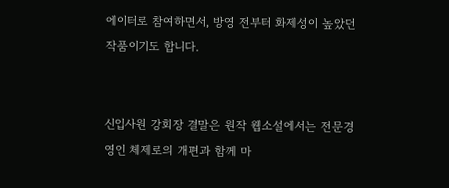에이터로 참여하면서, 방영 전부터 화제성이 높았던 작품이기도 합니다.


신입사원 강회장 결말은 원작 웹소설에서는 전문경영인 체제로의 개편과 함께 마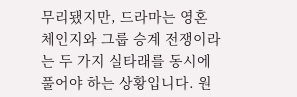무리됐지만, 드라마는 영혼 체인지와 그룹 승계 전쟁이라는 두 가지 실타래를 동시에 풀어야 하는 상황입니다. 원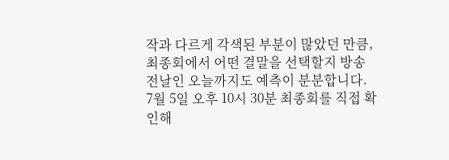작과 다르게 각색된 부분이 많았던 만큼, 최종회에서 어떤 결말을 선택할지 방송 전날인 오늘까지도 예측이 분분합니다.
7월 5일 오후 10시 30분 최종회를 직접 확인해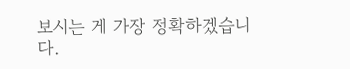보시는 게 가장 정확하겠습니다.